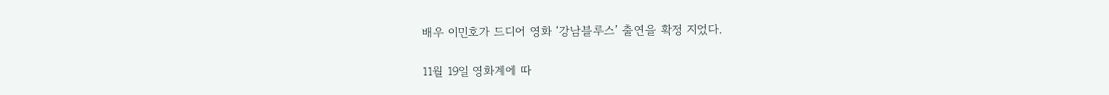배우 이민호가 드디어 영화 ‘강남블루스’ 출연을 확정 지었다.

11월 19일 영화계에 따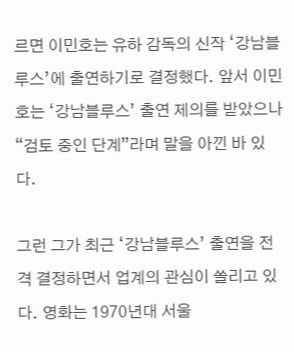르면 이민호는 유하 감독의 신작 ‘강남블루스’에 출연하기로 결정했다. 앞서 이민호는 ‘강남블루스’ 출연 제의를 받았으나 “검토 중인 단계”라며 말을 아낀 바 있다.

그런 그가 최근 ‘강남블루스’ 출연을 전격 결정하면서 업계의 관심이 쏠리고 있다. 영화는 1970년대 서울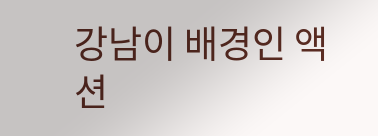강남이 배경인 액션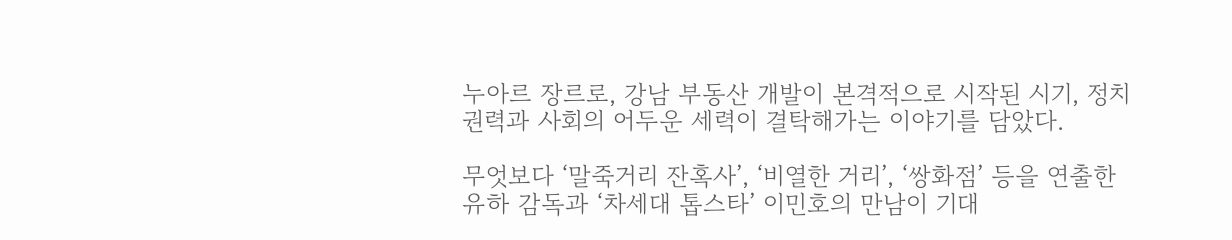누아르 장르로, 강남 부동산 개발이 본격적으로 시작된 시기, 정치권력과 사회의 어두운 세력이 결탁해가는 이야기를 담았다.

무엇보다 ‘말죽거리 잔혹사’, ‘비열한 거리’, ‘쌍화점’ 등을 연출한 유하 감독과 ‘차세대 톱스타’ 이민호의 만남이 기대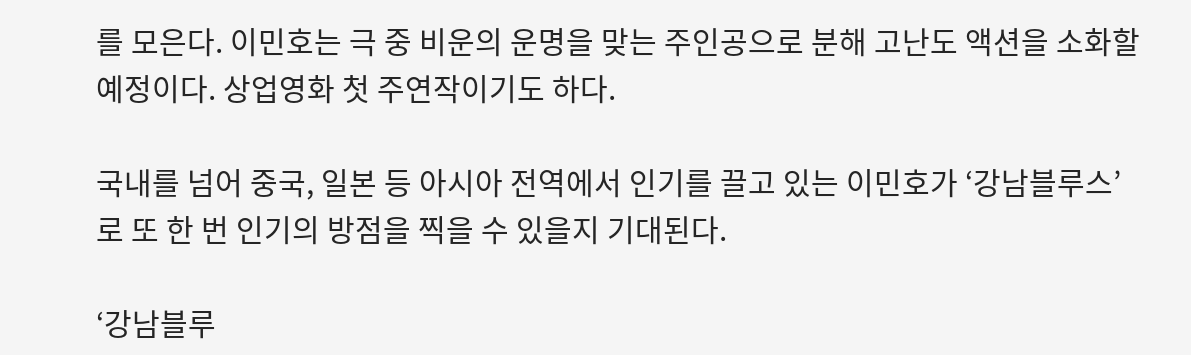를 모은다. 이민호는 극 중 비운의 운명을 맞는 주인공으로 분해 고난도 액션을 소화할 예정이다. 상업영화 첫 주연작이기도 하다.

국내를 넘어 중국, 일본 등 아시아 전역에서 인기를 끌고 있는 이민호가 ‘강남블루스’로 또 한 번 인기의 방점을 찍을 수 있을지 기대된다.

‘강남블루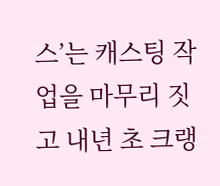스’는 캐스팅 작업을 마무리 짓고 내년 초 크랭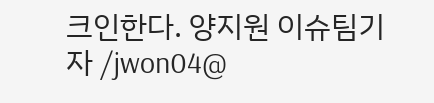크인한다. 양지원 이슈팀기자 /jwon04@